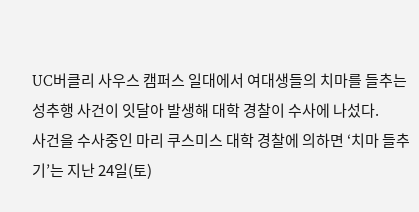UC버클리 사우스 캠퍼스 일대에서 여대생들의 치마를 들추는 성추행 사건이 잇달아 발생해 대학 경찰이 수사에 나섰다.
사건을 수사중인 마리 쿠스미스 대학 경찰에 의하면 ‘치마 들추기’는 지난 24일(토)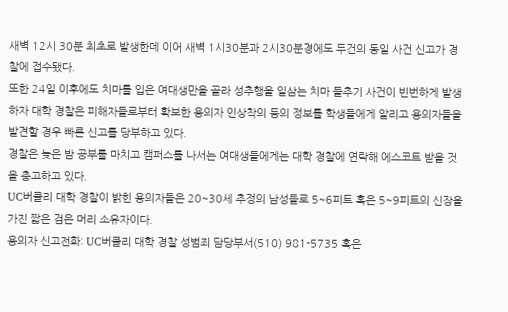새벽 12시 30분 최초로 발생한데 이어 새벽 1시30분과 2시30분경에도 두건의 동일 사건 신고가 경찰에 접수됐다.
또한 24일 이후에도 치마를 입은 여대생만을 골라 성추행을 일삼는 치마 들추기 사건이 빈번하게 발생하자 대학 경찰은 피해자들로부터 확보한 용의자 인상착의 등의 정보를 학생들에게 알리고 용의자들을 발견할 경우 빠른 신고를 당부하고 있다.
경찰은 늦은 밤 공부를 마치고 캠퍼스를 나서는 여대생들에게는 대학 경찰에 연락해 에스코트 받을 것을 충고하고 있다.
UC버클리 대학 경찰이 밝힌 용의자들은 20~30세 추정의 남성들로 5~6피트 혹은 5~9피트의 신장을 가진 짧은 검은 머리 소유자이다.
용의자 신고전화: UC버클리 대학 경찰 성범죄 담당부서(510) 981-5735 혹은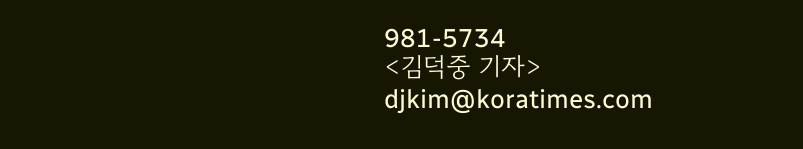981-5734
<김덕중 기자> djkim@koratimes.com